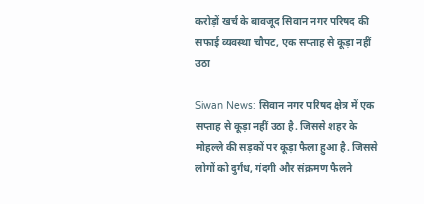करोड़ों खर्च के बावजूद सिवान नगर परिषद की सफाई व्यवस्था चौपट, एक सप्ताह से कूड़ा नहीं उठा

Siwan News: सिवान नगर परिषद क्षेत्र में एक सप्ताह से कूड़ा नहीं उठा है. जिससे शहर के मोहल्ले की सड़कों पर कूड़ा फैला हुआ है. जिससे लोगों को दुर्गंध, गंदगी और संक्रमण फैलने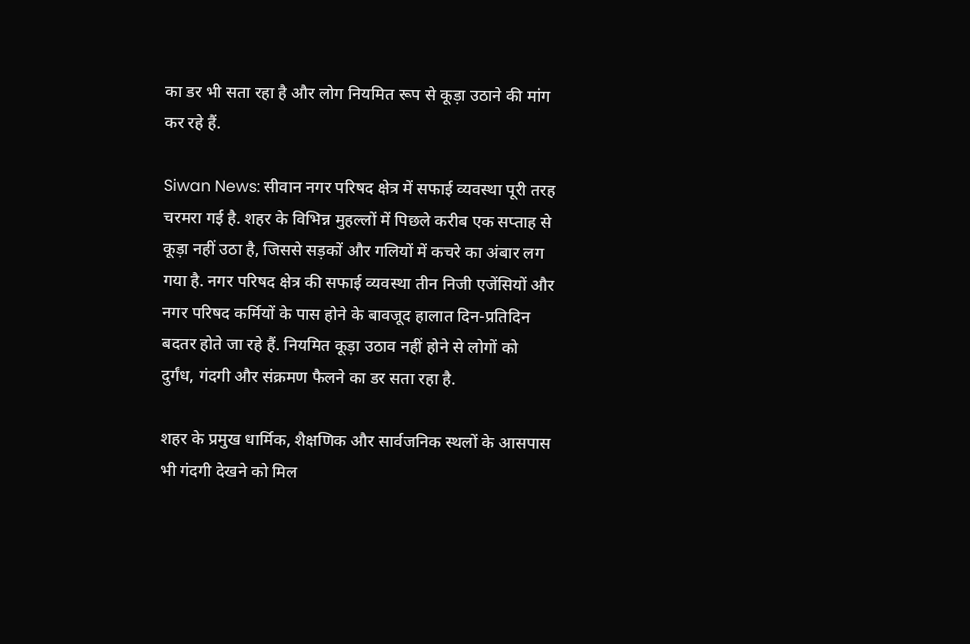का डर भी सता रहा है और लोग नियमित रूप से कूड़ा उठाने की मांग कर रहे हैं.

Siwan News: सीवान नगर परिषद क्षेत्र में सफाई व्यवस्था पूरी तरह चरमरा गई है. शहर के विभिन्न मुहल्लों में पिछले करीब एक सप्ताह से कूड़ा नहीं उठा है, जिससे सड़कों और गलियों में कचरे का अंबार लग गया है. नगर परिषद क्षेत्र की सफाई व्यवस्था तीन निजी एजेंसियों और नगर परिषद कर्मियों के पास होने के बावजूद हालात दिन-प्रतिदिन बदतर होते जा रहे हैं. नियमित कूड़ा उठाव नहीं होने से लोगों को दुर्गंध, गंदगी और संक्रमण फैलने का डर सता रहा है.

शहर के प्रमुख धार्मिक, शैक्षणिक और सार्वजनिक स्थलों के आसपास भी गंदगी देखने को मिल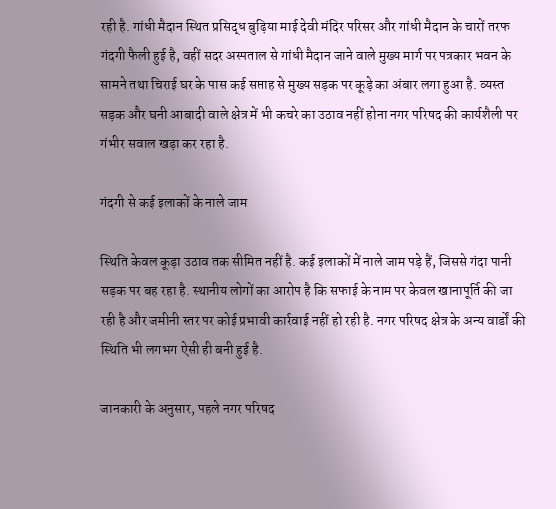रही है. गांधी मैदान स्थित प्रसिद्ध बुढ़िया माई देवी मंदिर परिसर और गांधी मैदान के चारों तरफ गंदगी फैली हुई है, वहीं सदर अस्पताल से गांधी मैदान जाने वाले मुख्य मार्ग पर पत्रकार भवन के सामने तथा चिराई घर के पास कई सप्ताह से मुख्य सड़क पर कूड़े का अंबार लगा हुआ है. व्यस्त सड़क और घनी आबादी वाले क्षेत्र में भी कचरे का उठाव नहीं होना नगर परिषद की कार्यशैली पर गंभीर सवाल खड़ा कर रहा है.

गंदगी से कई इलाकों के नाले जाम

स्थिति केवल कूड़ा उठाव तक सीमित नहीं है. कई इलाकों में नाले जाम पड़े हैं, जिससे गंदा पानी सड़क पर बह रहा है. स्थानीय लोगों का आरोप है कि सफाई के नाम पर केवल खानापूर्ति की जा रही है और जमीनी स्तर पर कोई प्रभावी कार्रवाई नहीं हो रही है. नगर परिषद क्षेत्र के अन्य वार्डों की स्थिति भी लगभग ऐसी ही बनी हुई है.

जानकारी के अनुसार, पहले नगर परिषद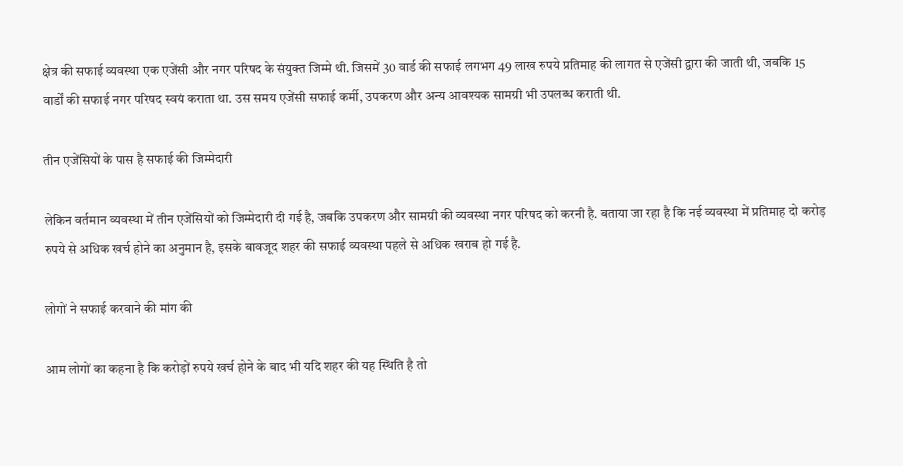क्षेत्र की सफाई व्यवस्था एक एजेंसी और नगर परिषद के संयुक्त जिम्मे थी. जिसमें 30 वार्ड की सफाई लगभग 49 लाख रुपये प्रतिमाह की लागत से एजेंसी द्वारा की जाती थी, जबकि 15 वार्डों की सफाई नगर परिषद स्वयं कराता था. उस समय एजेंसी सफाई कर्मी, उपकरण और अन्य आवश्यक सामग्री भी उपलब्ध कराती थी.

तीन एजेंसियों के पास है सफाई की जिम्मेदारी

लेकिन वर्तमान व्यवस्था में तीन एजेंसियों को जिम्मेदारी दी गई है, जबकि उपकरण और सामग्री की व्यवस्था नगर परिषद को करनी है. बताया जा रहा है कि नई व्यवस्था में प्रतिमाह दो करोड़ रुपये से अधिक खर्च होने का अनुमान है, इसके बावजूद शहर की सफाई व्यवस्था पहले से अधिक खराब हो गई है.

लोगों ने सफाई करवाने की मांग की

आम लोगों का कहना है कि करोड़ों रुपये खर्च होने के बाद भी यदि शहर की यह स्थिति है तो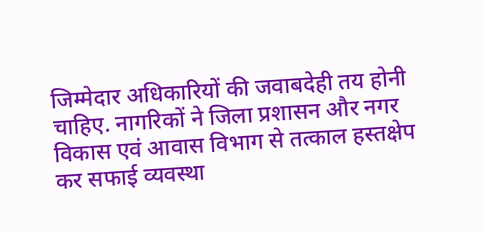जिम्मेदार अधिकारियों की जवाबदेही तय होनी चाहिए. नागरिकों ने जिला प्रशासन और नगर विकास एवं आवास विभाग से तत्काल हस्तक्षेप कर सफाई व्यवस्था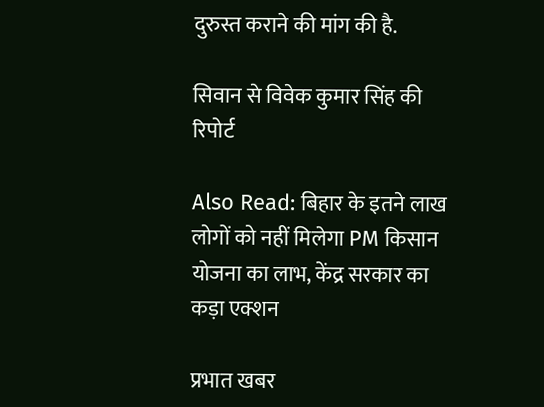दुरुस्त कराने की मांग की है.

सिवान से विवेक कुमार सिंह की रिपोर्ट

Also Read: बिहार के इतने लाख लोगों को नहीं मिलेगा PM किसान योजना का लाभ, केंद्र सरकार का कड़ा एक्शन

प्रभात खबर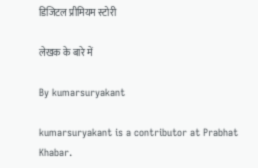डिजिटल प्रीमियम स्टोरी

लेखक के बारे में

By kumarsuryakant

kumarsuryakant is a contributor at Prabhat Khabar.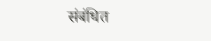संबंधित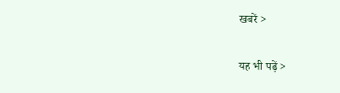खबरें >

यह भी पढ़ें >